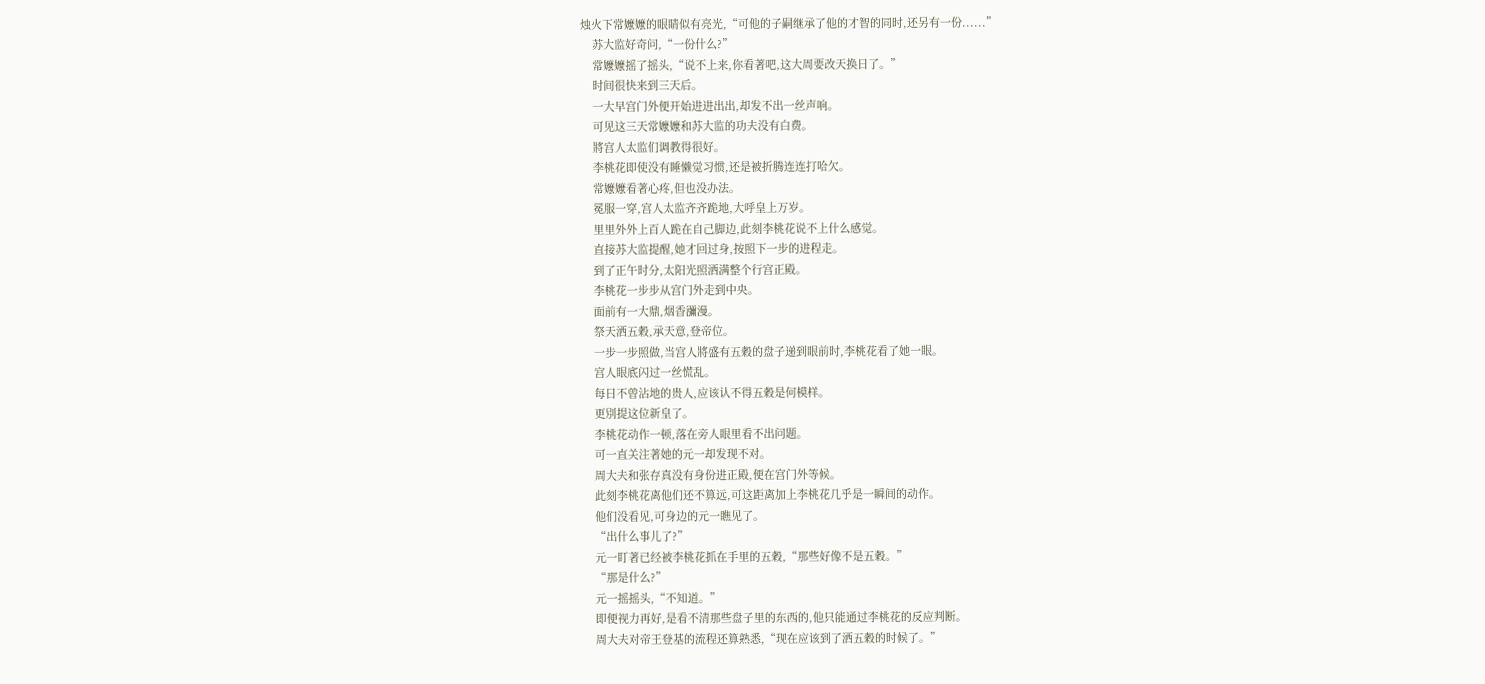烛火下常嬤嬤的眼睛似有亮光,“可他的子嗣继承了他的才智的同时,还另有一份......”
    苏大监好奇问,“一份什么?”
    常嬤嬤摇了摇头,“说不上来,你看著吧,这大周要改天换日了。”
    时间很快来到三天后。
    一大早宫门外便开始进进出出,却发不出一丝声响。
    可见这三天常嬤嬤和苏大监的功夫没有白费。
    將宫人太监们调教得很好。
    李桃花即使没有睡懒觉习惯,还是被折腾连连打哈欠。
    常嬤嬤看著心疼,但也没办法。
    冕服一穿,宫人太监齐齐跪地,大呼皇上万岁。
    里里外外上百人跪在自己脚边,此刻李桃花说不上什么感觉。
    直接苏大监提醒,她才回过身,按照下一步的进程走。
    到了正午时分,太阳光照洒满整个行宫正殿。
    李桃花一步步从宫门外走到中央。
    面前有一大鼎,烟香瀰漫。
    祭天洒五穀,承天意,登帝位。
    一步一步照做,当宫人將盛有五穀的盘子递到眼前时,李桃花看了她一眼。
    宫人眼底闪过一丝慌乱。
    每日不曾沾地的贵人,应该认不得五穀是何模样。
    更別提这位新皇了。
    李桃花动作一顿,落在旁人眼里看不出问题。
    可一直关注著她的元一却发现不对。
    周大夫和张存真没有身份进正殿,便在宫门外等候。
    此刻李桃花离他们还不算远,可这距离加上李桃花几乎是一瞬间的动作。
    他们没看见,可身边的元一瞧见了。
    “出什么事儿了?”
    元一盯著已经被李桃花抓在手里的五穀,“那些好像不是五穀。”
    “那是什么?”
    元一摇摇头,“不知道。”
    即便视力再好,是看不清那些盘子里的东西的,他只能通过李桃花的反应判断。
    周大夫对帝王登基的流程还算熟悉,“现在应该到了洒五穀的时候了。”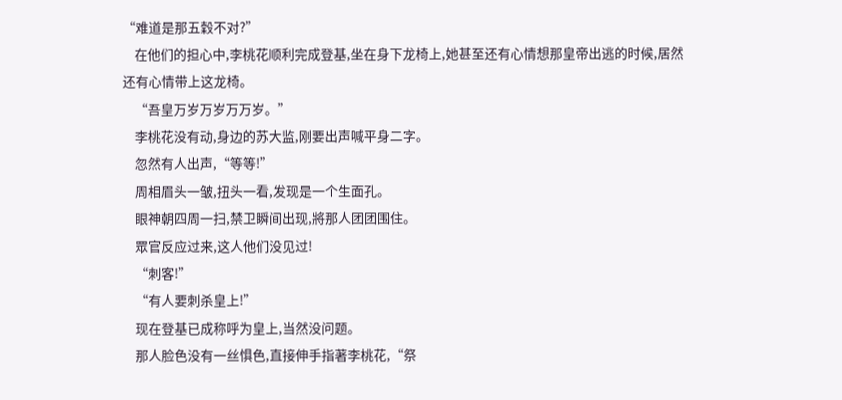“难道是那五穀不对?”
    在他们的担心中,李桃花顺利完成登基,坐在身下龙椅上,她甚至还有心情想那皇帝出逃的时候,居然还有心情带上这龙椅。
    “吾皇万岁万岁万万岁。”
    李桃花没有动,身边的苏大监,刚要出声喊平身二字。
    忽然有人出声,“等等!”
    周相眉头一皱,扭头一看,发现是一个生面孔。
    眼神朝四周一扫,禁卫瞬间出现,將那人团团围住。
    眾官反应过来,这人他们没见过!
    “刺客!”
    “有人要刺杀皇上!”
    现在登基已成称呼为皇上,当然没问题。
    那人脸色没有一丝惧色,直接伸手指著李桃花,“祭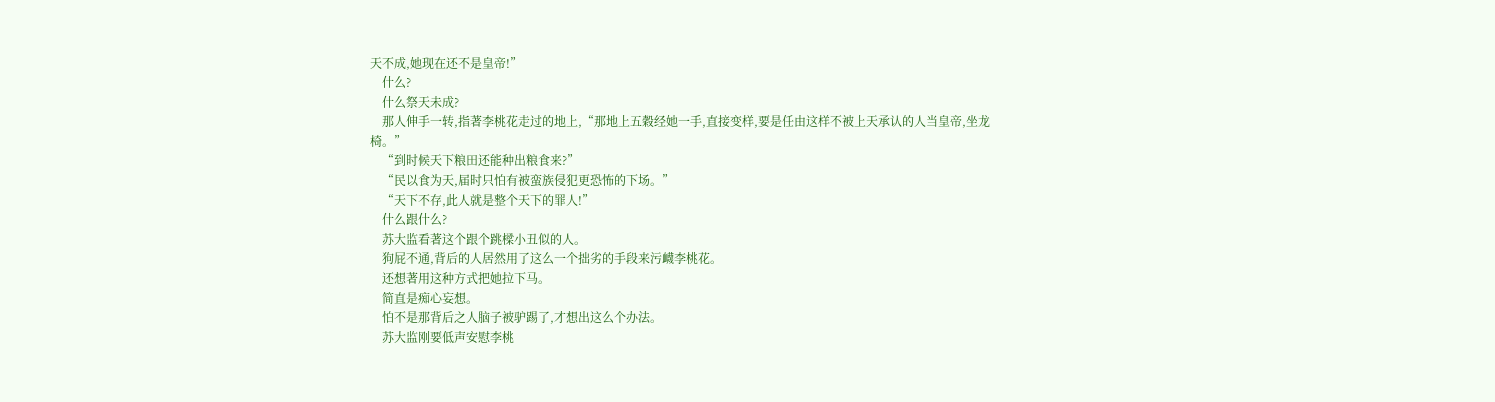天不成,她现在还不是皇帝!”
    什么?
    什么祭天未成?
    那人伸手一转,指著李桃花走过的地上,“那地上五穀经她一手,直接变样,要是任由这样不被上天承认的人当皇帝,坐龙椅。”
    “到时候天下粮田还能种出粮食来?”
    “民以食为天,届时只怕有被蛮族侵犯更恐怖的下场。”
    “天下不存,此人就是整个天下的罪人!”
    什么跟什么?
    苏大监看著这个跟个跳樑小丑似的人。
    狗屁不通,背后的人居然用了这么一个拙劣的手段来污衊李桃花。
    还想著用这种方式把她拉下马。
    简直是痴心妄想。
    怕不是那背后之人脑子被驴踢了,才想出这么个办法。
    苏大监刚要低声安慰李桃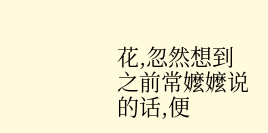花,忽然想到之前常嬤嬤说的话,便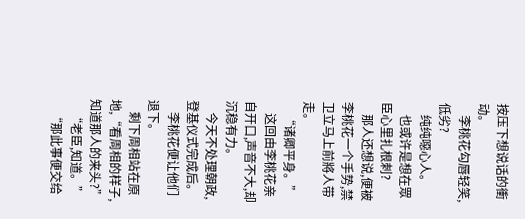按压下想说话的衝动。
    李桃花勾唇轻笑,低劣?
    纯纯噁心人。
    也或许是想在眾臣心里扎根刺?
    那人还想说,便被李桃花一个手势,禁卫立马上前將人带走。
    “诸卿平身。”
    这回由李桃花亲自开口,声音不大,却沉稳有力。
    今天不处理朝政,登基仪式完成后。
    李桃花便让他们退下。
    剩下周相站在原地,“看周相的样子,知道那人的来头?”
    “老臣,知道。”
    “那此事便交给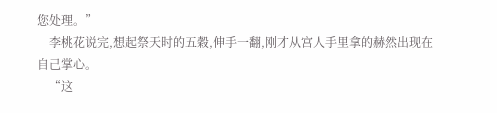您处理。”
    李桃花说完,想起祭天时的五穀,伸手一翻,刚才从宫人手里拿的赫然出现在自己掌心。
    “这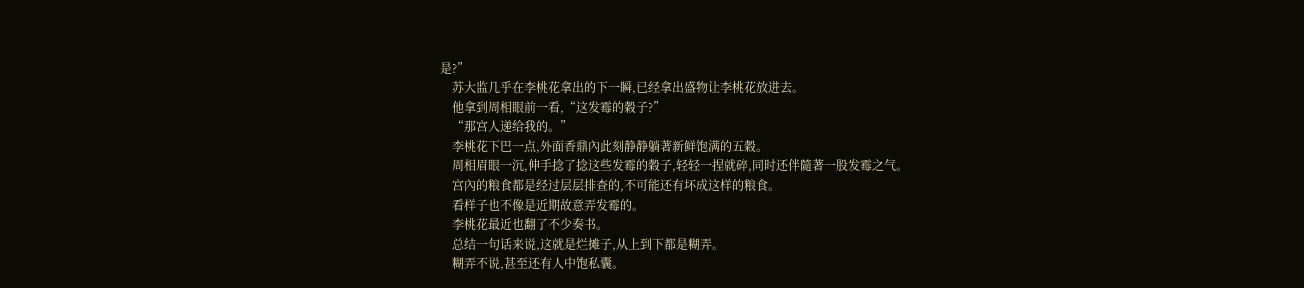是?”
    苏大监几乎在李桃花拿出的下一瞬,已经拿出盛物让李桃花放进去。
    他拿到周相眼前一看,“这发霉的穀子?”
    “那宫人递给我的。”
    李桃花下巴一点,外面香鼎內此刻静静躺著新鲜饱满的五穀。
    周相眉眼一沉,伸手捻了捻这些发霉的穀子,轻轻一捏就碎,同时还伴隨著一股发霉之气。
    宫內的粮食都是经过层层排查的,不可能还有坏成这样的粮食。
    看样子也不像是近期故意弄发霉的。
    李桃花最近也翻了不少奏书。
    总结一句话来说,这就是烂摊子,从上到下都是糊弄。
    糊弄不说,甚至还有人中饱私囊。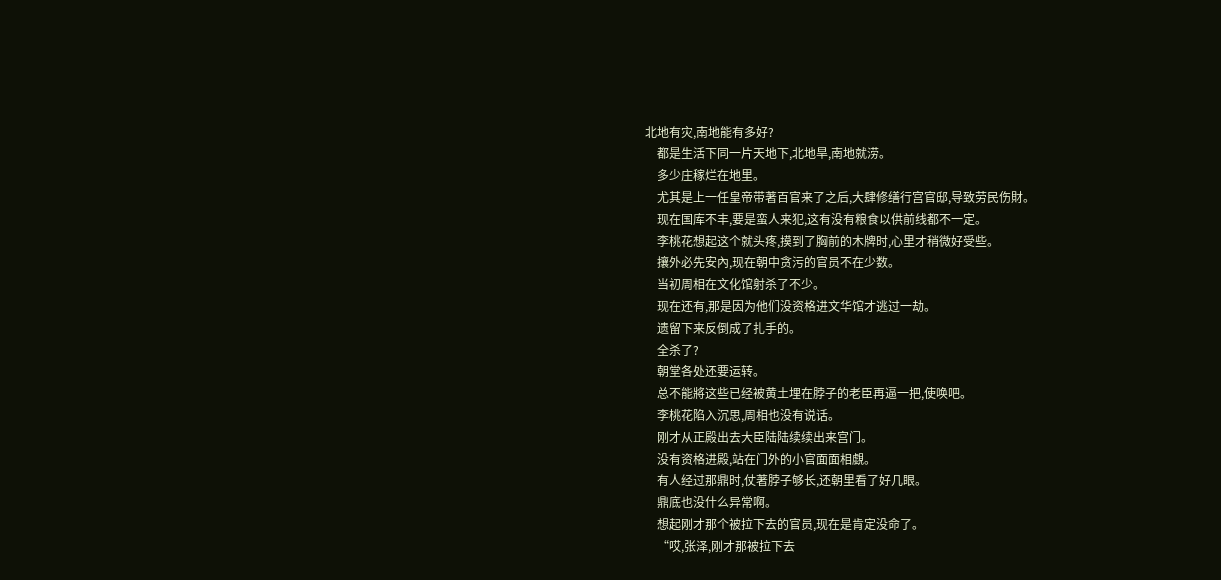北地有灾,南地能有多好?
    都是生活下同一片天地下,北地旱,南地就涝。
    多少庄稼烂在地里。
    尤其是上一任皇帝带著百官来了之后,大肆修缮行宫官邸,导致劳民伤財。
    现在国库不丰,要是蛮人来犯,这有没有粮食以供前线都不一定。
    李桃花想起这个就头疼,摸到了胸前的木牌时,心里才稍微好受些。
    攘外必先安內,现在朝中贪污的官员不在少数。
    当初周相在文化馆射杀了不少。
    现在还有,那是因为他们没资格进文华馆才逃过一劫。
    遗留下来反倒成了扎手的。
    全杀了?
    朝堂各处还要运转。
    总不能將这些已经被黄土埋在脖子的老臣再逼一把,使唤吧。
    李桃花陷入沉思,周相也没有说话。
    刚才从正殿出去大臣陆陆续续出来宫门。
    没有资格进殿,站在门外的小官面面相覷。
    有人经过那鼎时,仗著脖子够长,还朝里看了好几眼。
    鼎底也没什么异常啊。
    想起刚才那个被拉下去的官员,现在是肯定没命了。
    “哎,张泽,刚才那被拉下去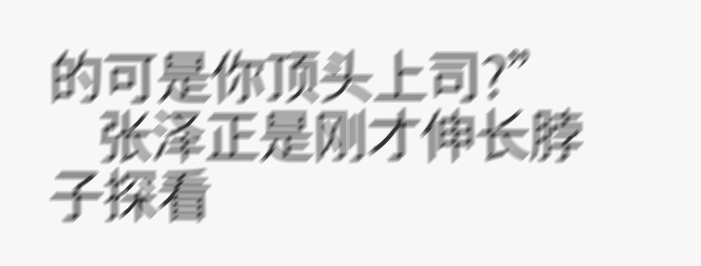的可是你顶头上司?”
    张泽正是刚才伸长脖子探看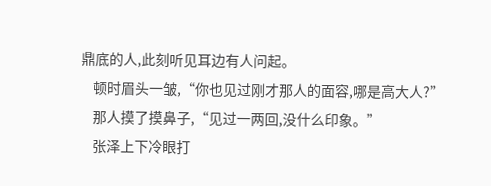鼎底的人,此刻听见耳边有人问起。
    顿时眉头一皱,“你也见过刚才那人的面容,哪是高大人?”
    那人摸了摸鼻子,“见过一两回,没什么印象。”
    张泽上下冷眼打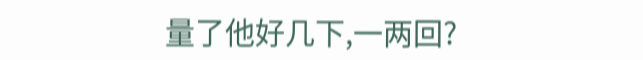量了他好几下,一两回?